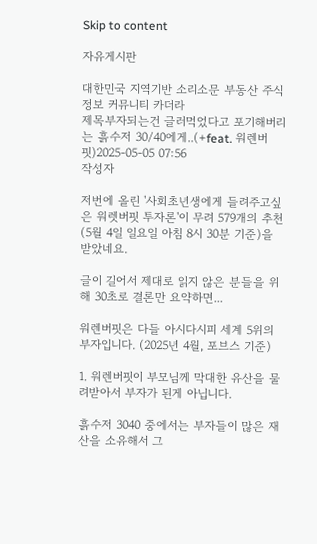Skip to content

자유게시판

대한민국 지역기반 소리소문 부동산 주식 정보 커뮤니티 카더라
제목부자되는건 글러먹었다고 포기해버리는 흙수저 30/40에게..(+feat. 워렌버핏)2025-05-05 07:56
작성자

저번에 올린 '사회초년생에게 들려주고싶은 워렛버핏 투자론'이 무려 579개의 추천(5월 4일 일요일 아침 8시 30분 기준)을 받았네요.

글이 길어서 제대로 읽지 않은 분들을 위해 30초로 결론만 요약하면...

워렌버핏은 다들 아시다시피 세계 5위의 부자입니다. (2025년 4월, 포브스 기준)

1. 워렌버핏이 부모님께 막대한 유산을 물려받아서 부자가 된게 아닙니다.

흙수저 3040 중에서는 부자들이 많은 재산을 소유해서 그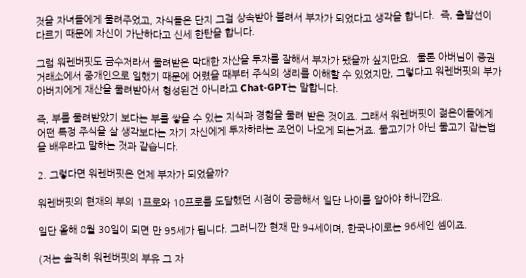것을 자녀들에게 물려주었고, 자식들은 단지 그걸 상속받아 불려서 부자가 되었다고 생각을 합니다.  즉, 출발선이 다르기 때문에 자신이 가난하다고 신세 한탄을 합니다.

그럼 워렌버핏도 금수저라서 물려받은 막대한 자산을 투자를 잘해서 부자가 됐을까 싶지만요.  물론 아버님이 증권거래소에서 중개인으로 일했기 때문에 어렸을 때부터 주식의 생리를 이해할 수 있었지만, 그렇다고 워렌버핏의 부가 아버지에게 재산을 물려받아서 형성된건 아니라고 Chat-GPT는 말합니다.

즉, 부를 물려받았기 보다는 부를 쌓을 수 있는 지식과 경험을 물려 받은 것이죠. 그래서 워렌버핏이 젊은이들에게 어떤 특정 주식을 살 생각보다는 자기 자신에게 투자하라는 조언이 나오게 되는거죠. 물고기가 아닌 물고기 잡는법을 배우라고 말하는 것과 같습니다.

2. 그렇다면 워렌버핏은 언제 부자가 되었을까?

워렌버핏의 현재의 부의 1프로와 10프로를 도달했던 시점이 궁금해서 일단 나이를 알아야 하니깐요.

일단 올해 8월 30일이 되면 만 95세가 됩니다. 그러니깐 현재 만 94세이며, 한국나이로는 96세인 셈이죠.

(저는 솔직히 워렌버핏의 부유 그 자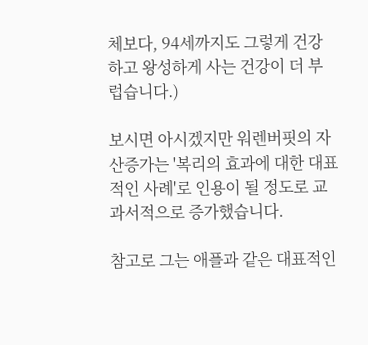체보다, 94세까지도 그렇게 건강하고 왕성하게 사는 건강이 더 부럽습니다.)

보시면 아시겠지만 워렌버핏의 자산증가는 '복리의 효과에 대한 대표적인 사례'로 인용이 될 정도로 교과서적으로 증가했습니다.

참고로 그는 애플과 같은 대표적인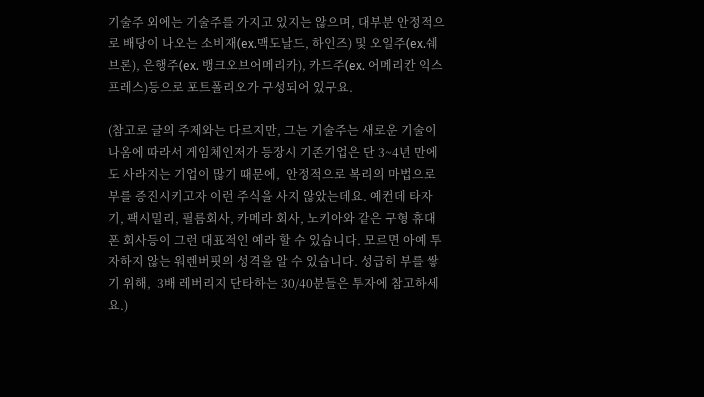기술주 외에는 기술주를 가지고 있지는 않으며, 대부분 안정적으로 배당이 나오는 소비재(ex.맥도날드, 하인즈) 및 오일주(ex.쉐브론), 은행주(ex. 뱅크오브어메리카), 카드주(ex. 어메리칸 익스프레스)등으로 포트폴리오가 구성되어 있구요.

(참고로 글의 주제와는 다르지만, 그는 기술주는 새로운 기술이 나옴에 따라서 게임체인저가 등장시 기존기업은 단 3~4년 만에도 사라지는 기업이 많기 때문에,  안정적으로 복리의 마법으로 부를 증진시키고자 이런 주식을 사지 않았는데요. 예컨데 타자기, 팩시밀리, 필름회사, 카메라 회사, 노키아와 같은 구형 휴대폰 회사등이 그런 대표적인 예라 할 수 있습니다. 모르면 아예 투자하지 않는 워렌버핏의 성격을 알 수 있습니다. 성급히 부를 쌓기 위해,  3배 레버리지 단타하는 30/40분들은 투자에 참고하세요.)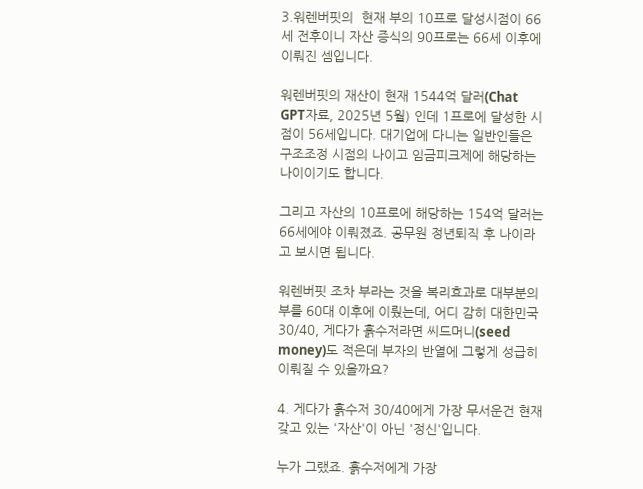3.워렌버핏의  현재 부의 10프로 달성시점이 66세 전후이니 자산 증식의 90프로는 66세 이후에 이뤄진 셈입니다.

워렌버핏의 재산이 현재 1544억 달러(Chat GPT자료, 2025년 5월) 인데 1프로에 달성한 시점이 56세입니다. 대기업에 다니는 일반인들은 구조조정 시점의 나이고 임금피크제에 해당하는 나이이기도 합니다.

그리고 자산의 10프로에 해당하는 154억 달러는 66세에야 이뤄졌죠. 공무원 정년퇴직 후 나이라고 보시면 됩니다.

워렌버핏 조차 부라는 것을 복리효과로 대부분의 부를 60대 이후에 이뤘는데, 어디 감히 대한민국 30/40, 게다가 흙수저라면 씨드머니(seed money)도 적은데 부자의 반열에 그렇게 성급히 이뤄질 수 있을까요?

4. 게다가 흙수저 30/40에게 가장 무서운건 현재 갖고 있는 '자산'이 아닌 '정신'입니다.

누가 그랬죠. 흙수저에게 가장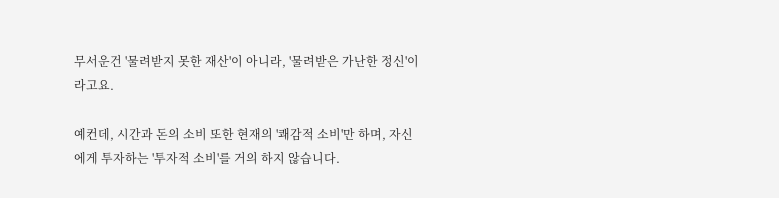무서운건 '물려받지 못한 재산'이 아니라, '물려받은 가난한 정신'이라고요.

예컨데, 시간과 돈의 소비 또한 현재의 '쾌감적 소비'만 하며, 자신에게 투자하는 '투자적 소비'를 거의 하지 않습니다.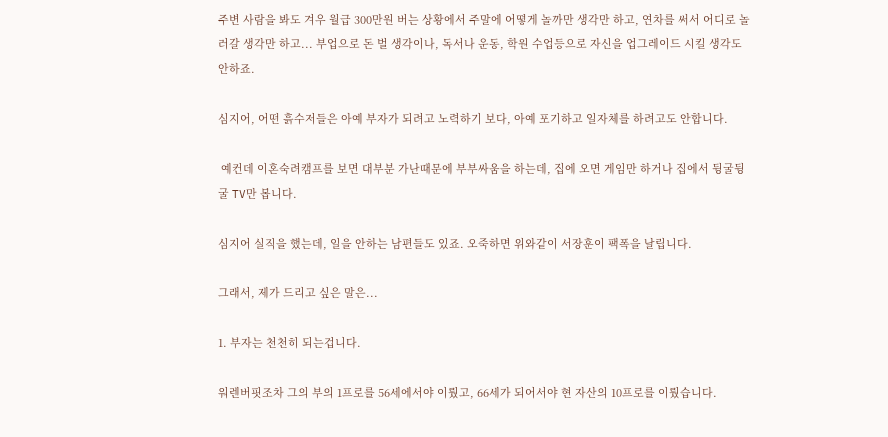주변 사람을 봐도 겨우 월급 300만원 버는 상황에서 주말에 어떻게 놀까만 생각만 하고, 연차를 써서 어디로 놀러갈 생각만 하고... 부업으로 돈 벌 생각이나, 독서나 운동, 학원 수업등으로 자신을 업그레이드 시킬 생각도 안하죠.

심지어, 어떤 흙수저들은 아예 부자가 되려고 노력하기 보다, 아예 포기하고 일자체를 하려고도 안합니다.

 예컨데 이혼숙려캠프를 보면 대부분 가난때문에 부부싸움을 하는데, 집에 오면 게임만 하거나 집에서 뒹굴뒹굴 TV만 봅니다.

심지어 실직을 했는데, 일을 안하는 남편들도 있죠. 오죽하면 위와같이 서장훈이 팩폭을 날립니다.

그래서, 제가 드리고 싶은 말은...

1. 부자는 천천히 되는겁니다.

워렌버핏조차 그의 부의 1프로를 56세에서야 이뤘고, 66세가 되어서야 현 자산의 10프로를 이뤘습니다.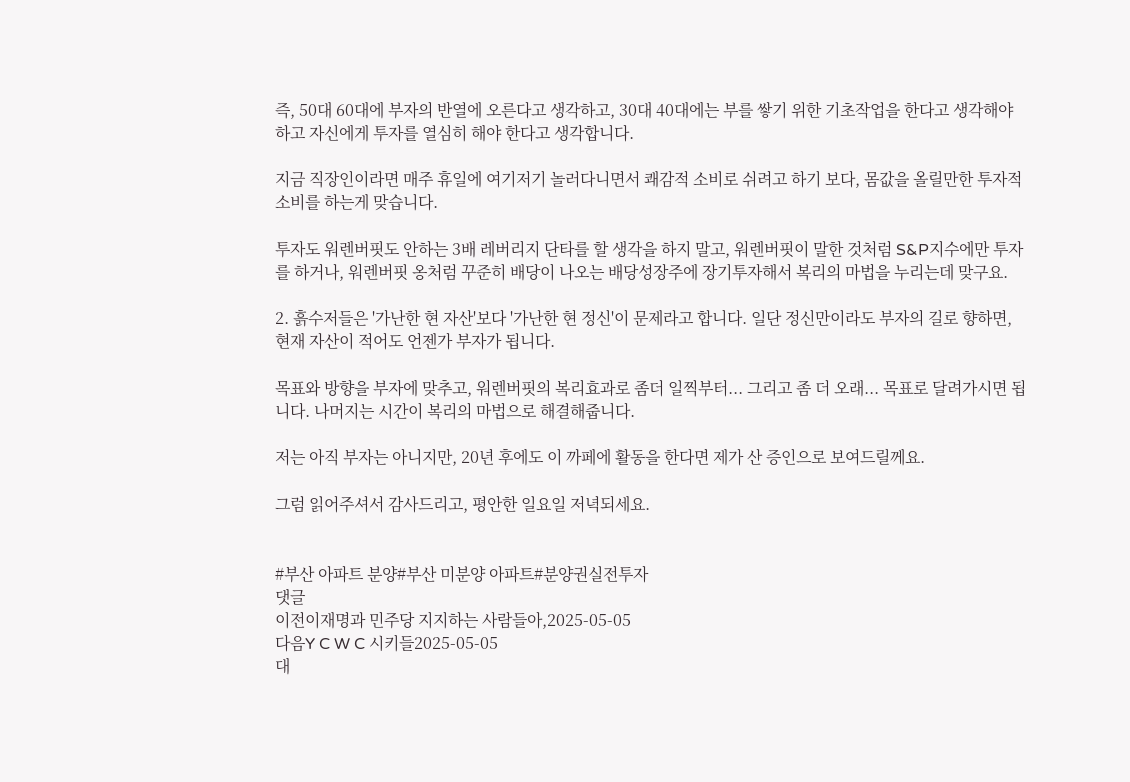즉, 50대 60대에 부자의 반열에 오른다고 생각하고, 30대 40대에는 부를 쌓기 위한 기초작업을 한다고 생각해야 하고 자신에게 투자를 열심히 해야 한다고 생각합니다.

지금 직장인이라면 매주 휴일에 여기저기 놀러다니면서 쾌감적 소비로 쉬려고 하기 보다, 몸값을 올릴만한 투자적 소비를 하는게 맞습니다.

투자도 워렌버핏도 안하는 3배 레버리지 단타를 할 생각을 하지 말고, 워렌버핏이 말한 것처럼 S&P지수에만 투자를 하거나, 워렌버핏 옹처럼 꾸준히 배당이 나오는 배당성장주에 장기투자해서 복리의 마법을 누리는데 맞구요.

2. 흙수저들은 '가난한 현 자산'보다 '가난한 현 정신'이 문제라고 합니다. 일단 정신만이라도 부자의 길로 향하면, 현재 자산이 적어도 언젠가 부자가 됩니다.

목표와 방향을 부자에 맞추고, 워렌버핏의 복리효과로 좀더 일찍부터... 그리고 좀 더 오래... 목표로 달려가시면 됩니다. 나머지는 시간이 복리의 마법으로 해결해줍니다.

저는 아직 부자는 아니지만, 20년 후에도 이 까페에 활동을 한다면 제가 산 증인으로 보여드릴께요.

그럼 읽어주셔서 감사드리고, 평안한 일요일 저녁되세요.


#부산 아파트 분양#부산 미분양 아파트#분양권실전투자
댓글
이전이재명과 민주당 지지하는 사람들아,2025-05-05
다음Y C W C 시키들2025-05-05
대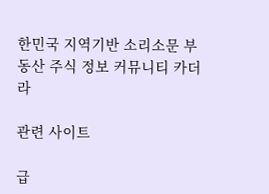한민국 지역기반 소리소문 부동산 주식 정보 커뮤니티 카더라

관련 사이트

급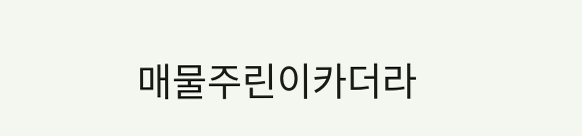매물주린이카더라